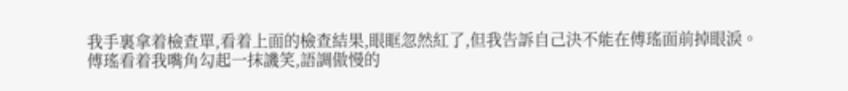我手裏拿着檢查單,看着上面的檢查結果,眼眶忽然紅了,但我告訴自己決不能在傅瑤面前掉眼淚。
傅瑤看着我嘴角勾起一抹譏笑,語調傲慢的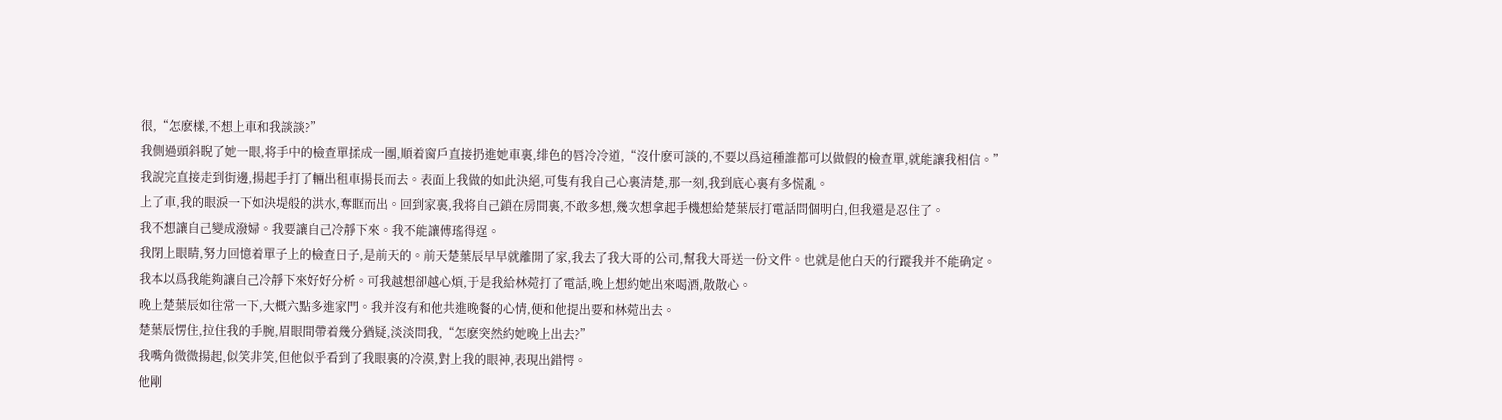很,“怎麽樣,不想上車和我談談?”
我側過頭斜睨了她一眼,将手中的檢查單揉成一團,順着窗戶直接扔進她車裏,绯色的唇冷冷道,“沒什麽可談的,不要以爲這種誰都可以做假的檢查單,就能讓我相信。”
我說完直接走到街邊,揚起手打了輛出租車揚長而去。表面上我做的如此決絕,可隻有我自己心裏清楚,那一刻,我到底心裏有多慌亂。
上了車,我的眼淚一下如決堤般的洪水,奪眶而出。回到家裏,我将自己鎖在房間裏,不敢多想,幾次想拿起手機想給楚葉辰打電話問個明白,但我還是忍住了。
我不想讓自己變成潑婦。我要讓自己冷靜下來。我不能讓傅瑤得逞。
我閉上眼睛,努力回憶着單子上的檢查日子,是前天的。前天楚葉辰早早就離開了家,我去了我大哥的公司,幫我大哥送一份文件。也就是他白天的行蹤我并不能确定。
我本以爲我能夠讓自己冷靜下來好好分析。可我越想卻越心煩,于是我給林菀打了電話,晚上想約她出來喝酒,散散心。
晚上楚葉辰如往常一下,大概六點多進家門。我并沒有和他共進晚餐的心情,便和他提出要和林菀出去。
楚葉辰愣住,拉住我的手腕,眉眼間帶着幾分猶疑,淡淡問我,“怎麽突然約她晚上出去?”
我嘴角微微揚起,似笑非笑,但他似乎看到了我眼裏的冷漠,對上我的眼神,表現出錯愕。
他剛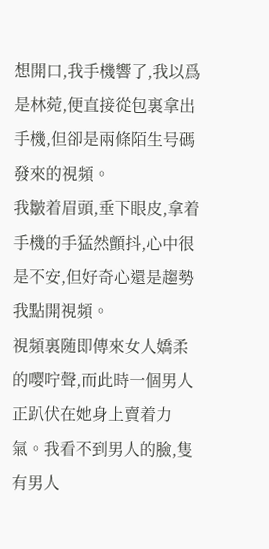想開口,我手機響了,我以爲是林菀,便直接從包裏拿出手機,但卻是兩條陌生号碼發來的視頻。
我皺着眉頭,垂下眼皮,拿着手機的手猛然顫抖,心中很是不安,但好奇心還是趨勢我點開視頻。
視頻裏随即傳來女人嬌柔的嘤咛聲,而此時一個男人正趴伏在她身上賣着力氣。我看不到男人的臉,隻有男人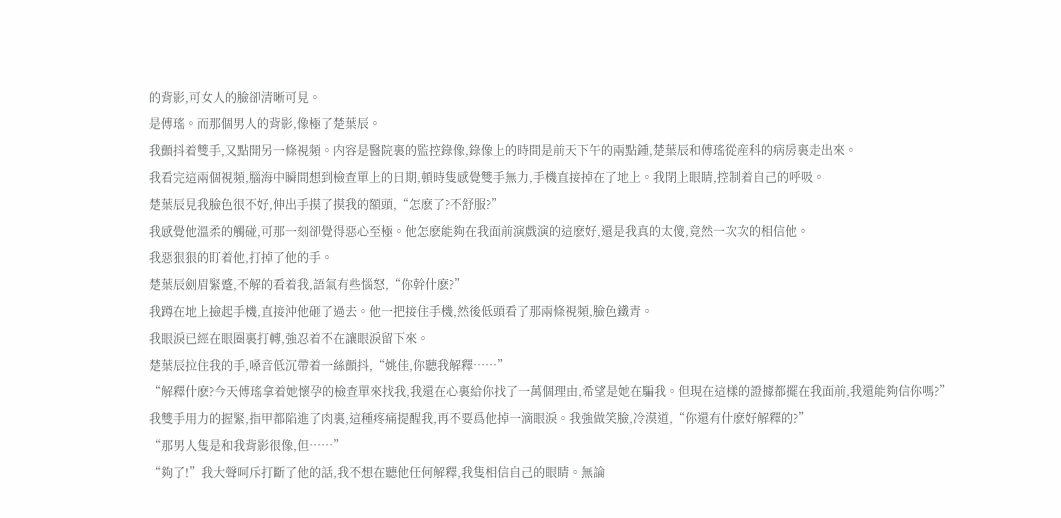的背影,可女人的臉卻清晰可見。
是傅瑤。而那個男人的背影,像極了楚葉辰。
我顫抖着雙手,又點開另一條視頻。内容是醫院裏的監控錄像,錄像上的時間是前天下午的兩點鍾,楚葉辰和傅瑤從産科的病房裏走出來。
我看完這兩個視頻,腦海中瞬間想到檢查單上的日期,頓時隻感覺雙手無力,手機直接掉在了地上。我閉上眼睛,控制着自己的呼吸。
楚葉辰見我臉色很不好,伸出手摸了摸我的額頭,“怎麽了?不舒服?”
我感覺他溫柔的觸碰,可那一刻卻覺得惡心至極。他怎麽能夠在我面前演戲演的這麽好,還是我真的太傻,竟然一次次的相信他。
我惡狠狠的盯着他,打掉了他的手。
楚葉辰劍眉緊蹙,不解的看着我,語氣有些惱怒,“你幹什麽?”
我蹲在地上撿起手機,直接沖他砸了過去。他一把接住手機,然後低頭看了那兩條視頻,臉色鐵青。
我眼淚已經在眼圈裏打轉,強忍着不在讓眼淚留下來。
楚葉辰拉住我的手,嗓音低沉帶着一絲顫抖,“姚佳,你聽我解釋……”
“解釋什麽?今天傅瑤拿着她懷孕的檢查單來找我,我還在心裏給你找了一萬個理由,希望是她在騙我。但現在這樣的證據都擺在我面前,我還能夠信你嗎?”
我雙手用力的握緊,指甲都陷進了肉裏,這種疼痛提醒我,再不要爲他掉一滴眼淚。我強做笑臉,冷漠道,“你還有什麽好解釋的?”
“那男人隻是和我背影很像,但……”
“夠了!”我大聲呵斥打斷了他的話,我不想在聽他任何解釋,我隻相信自己的眼睛。無論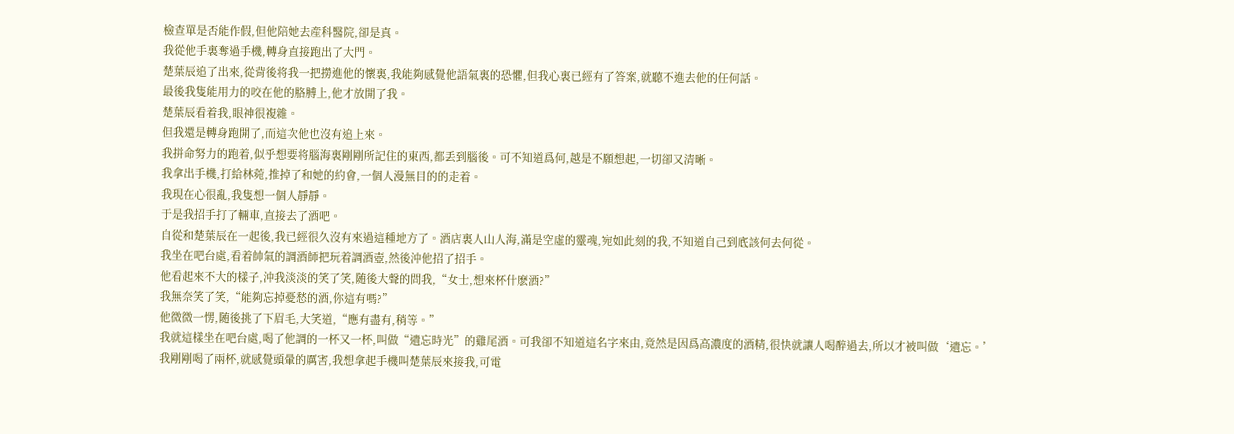檢查單是否能作假,但他陪她去産科醫院,卻是真。
我從他手裏奪過手機,轉身直接跑出了大門。
楚葉辰追了出來,從背後将我一把撈進他的懷裏,我能夠感覺他語氣裏的恐懼,但我心裏已經有了答案,就聽不進去他的任何話。
最後我隻能用力的咬在他的胳膊上,他才放開了我。
楚葉辰看着我,眼神很複雜。
但我還是轉身跑開了,而這次他也沒有追上來。
我拼命努力的跑着,似乎想要将腦海裏剛剛所記住的東西,都丢到腦後。可不知道爲何,越是不願想起,一切卻又清晰。
我拿出手機,打給林菀,推掉了和她的約會,一個人漫無目的的走着。
我現在心很亂,我隻想一個人靜靜。
于是我招手打了輛車,直接去了酒吧。
自從和楚葉辰在一起後,我已經很久沒有來過這種地方了。酒店裏人山人海,滿是空虛的靈魂,宛如此刻的我,不知道自己到底該何去何從。
我坐在吧台處,看着帥氣的調酒師把玩着調酒壺,然後沖他招了招手。
他看起來不大的樣子,沖我淡淡的笑了笑,随後大聲的問我,“女士,想來杯什麽酒?”
我無奈笑了笑,“能夠忘掉憂愁的酒,你這有嗎?”
他微微一愣,随後挑了下眉毛,大笑道,“應有盡有,稍等。”
我就這樣坐在吧台處,喝了他調的一杯又一杯,叫做“遺忘時光”的雞尾酒。可我卻不知道這名字來由,竟然是因爲高濃度的酒精,很快就讓人喝醉過去,所以才被叫做‘遺忘。’
我剛剛喝了兩杯,就感覺頭暈的厲害,我想拿起手機叫楚葉辰來接我,可電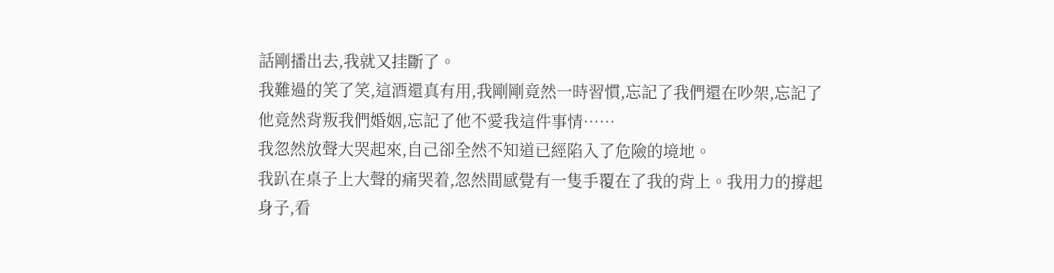話剛播出去,我就又挂斷了。
我難過的笑了笑,這酒還真有用,我剛剛竟然一時習慣,忘記了我們還在吵架,忘記了他竟然背叛我們婚姻,忘記了他不愛我這件事情……
我忽然放聲大哭起來,自己卻全然不知道已經陷入了危險的境地。
我趴在桌子上大聲的痛哭着,忽然間感覺有一隻手覆在了我的背上。我用力的撐起身子,看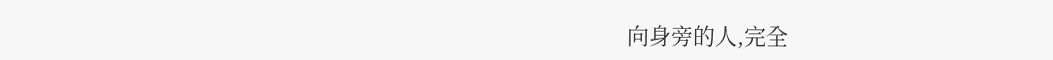向身旁的人,完全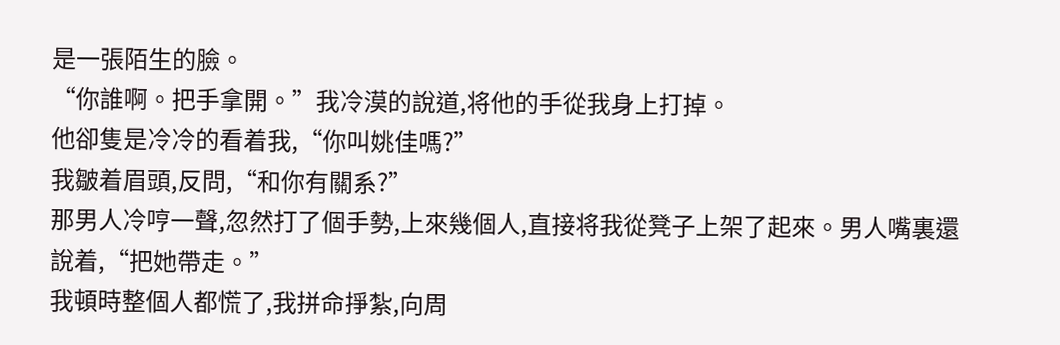是一張陌生的臉。
“你誰啊。把手拿開。”我冷漠的說道,将他的手從我身上打掉。
他卻隻是冷冷的看着我,“你叫姚佳嗎?”
我皺着眉頭,反問,“和你有關系?”
那男人冷哼一聲,忽然打了個手勢,上來幾個人,直接将我從凳子上架了起來。男人嘴裏還說着,“把她帶走。”
我頓時整個人都慌了,我拼命掙紮,向周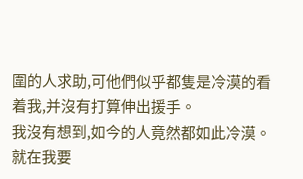圍的人求助,可他們似乎都隻是冷漠的看着我,并沒有打算伸出援手。
我沒有想到,如今的人竟然都如此冷漠。
就在我要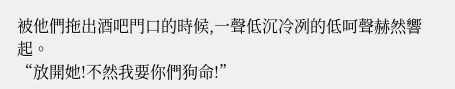被他們拖出酒吧門口的時候,一聲低沉冷冽的低呵聲赫然響起。
“放開她!不然我要你們狗命!”